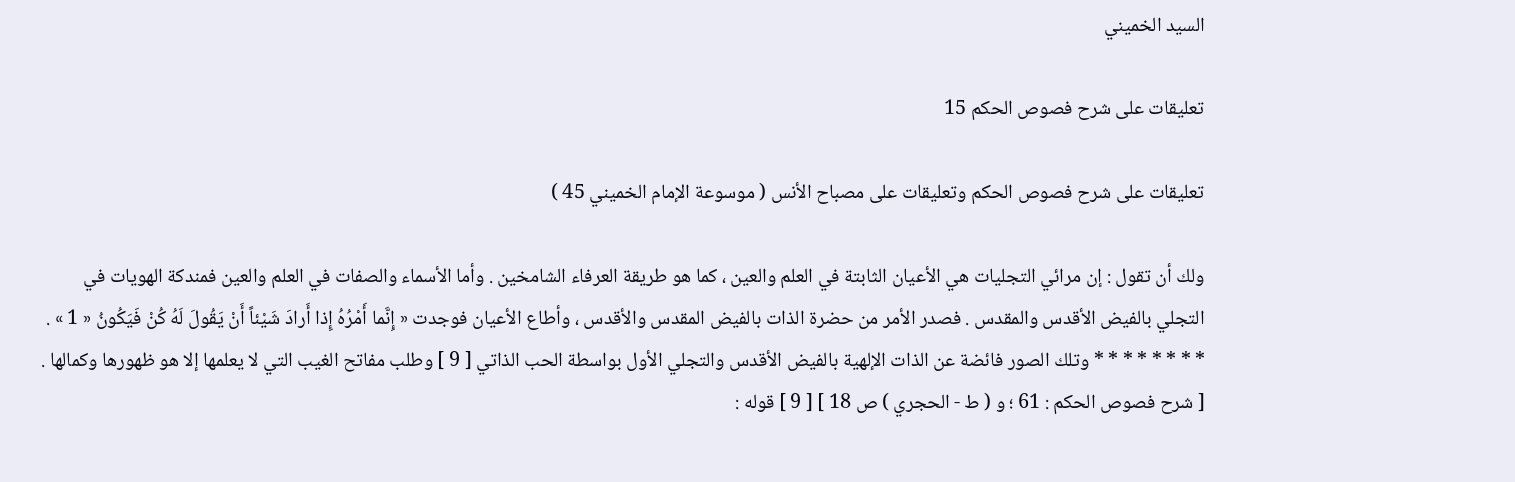السيد الخميني

تعليقات على شرح فصوص الحكم 15

تعليقات على شرح فصوص الحكم وتعليقات على مصباح الأنس ( موسوعة الإمام الخميني 45 )

ولك أن تقول : إن مرائي التجليات هي الأعيان الثابتة في العلم والعين ، كما هو طريقة العرفاء الشامخين . وأما الأسماء والصفات في العلم والعين فمندكة الهويات في التجلي بالفيض الأقدس والمقدس . فصدر الأمر من حضرة الذات بالفيض المقدس والأقدس ، وأطاع الأعيان فوجدت « إِنَّما أَمْرُهُ إِذا أَرادَ شَيْئاً أَنْ يَقُولَ لَهُ كُنْ فَيَكُونُ « 1 » . * * * * * * * * وتلك الصور فائضة عن الذات الإلهية بالفيض الأقدس والتجلي الأول بواسطة الحب الذاتي [ 9 ] وطلب مفاتح الغيب التي لا يعلمها إلا هو ظهورها وكمالها . [ شرح فصوص الحكم : 61 ؛ و ( ط - الحجري ) ص 18 ] [ 9 ] قوله :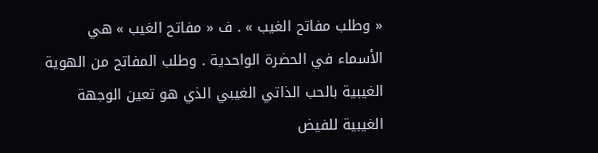« وطلب مفاتح الغيب » . ف « مفاتح الغيب » هي الأسماء في الحضرة الواحدية . وطلب المفاتح من الهوية الغيبية بالحب الذاتي الغيبي الذي هو تعين الوجهة الغيبية للفيض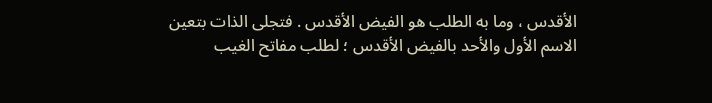الأقدس ، وما به الطلب هو الفيض الأقدس . فتجلى الذات بتعين الاسم الأول والأحد بالفيض الأقدس ؛ لطلب مفاتح الغيب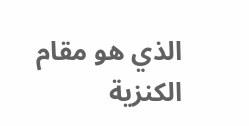الذي هو مقام الكنزية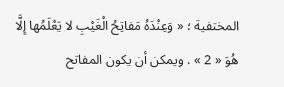المختفية ؛ « وَعِنْدَهُ مَفاتِحُ الْغَيْبِ لا يَعْلَمُها إِلَّا هُوَ « 2 » . ويمكن أن يكون المفاتح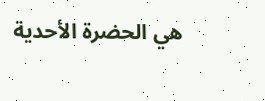هي الحضرة الأحدية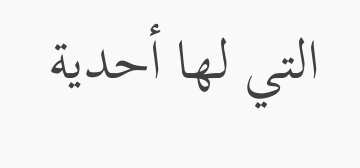التي لها أحدية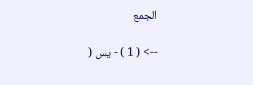الجمع

--> ( 1 ) - يس (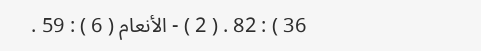36 ) : 82 . ( 2 ) - الأنعام ( 6 ) : 59 .